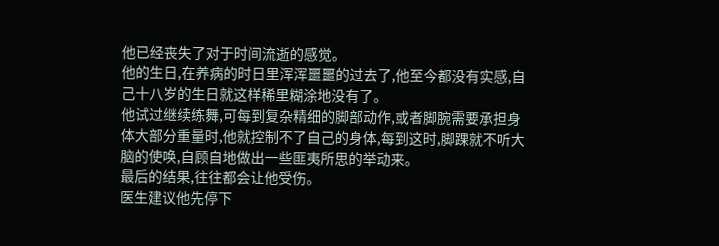他已经丧失了对于时间流逝的感觉。
他的生日,在养病的时日里浑浑噩噩的过去了,他至今都没有实感,自己十八岁的生日就这样稀里糊涂地没有了。
他试过继续练舞,可每到复杂精细的脚部动作,或者脚腕需要承担身体大部分重量时,他就控制不了自己的身体,每到这时,脚踝就不听大脑的使唤,自顾自地做出一些匪夷所思的举动来。
最后的结果,往往都会让他受伤。
医生建议他先停下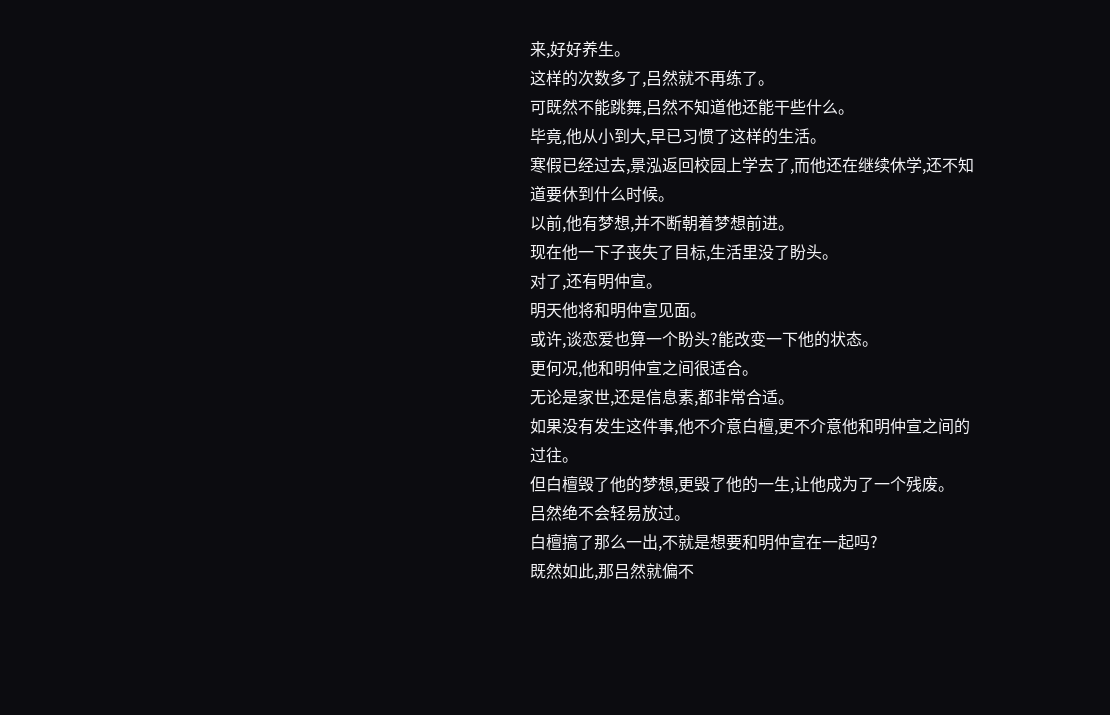来,好好养生。
这样的次数多了,吕然就不再练了。
可既然不能跳舞,吕然不知道他还能干些什么。
毕竟,他从小到大,早已习惯了这样的生活。
寒假已经过去,景泓返回校园上学去了,而他还在继续休学,还不知道要休到什么时候。
以前,他有梦想,并不断朝着梦想前进。
现在他一下子丧失了目标,生活里没了盼头。
对了,还有明仲宣。
明天他将和明仲宣见面。
或许,谈恋爱也算一个盼头?能改变一下他的状态。
更何况,他和明仲宣之间很适合。
无论是家世,还是信息素,都非常合适。
如果没有发生这件事,他不介意白檀,更不介意他和明仲宣之间的过往。
但白檀毁了他的梦想,更毁了他的一生,让他成为了一个残废。
吕然绝不会轻易放过。
白檀搞了那么一出,不就是想要和明仲宣在一起吗?
既然如此,那吕然就偏不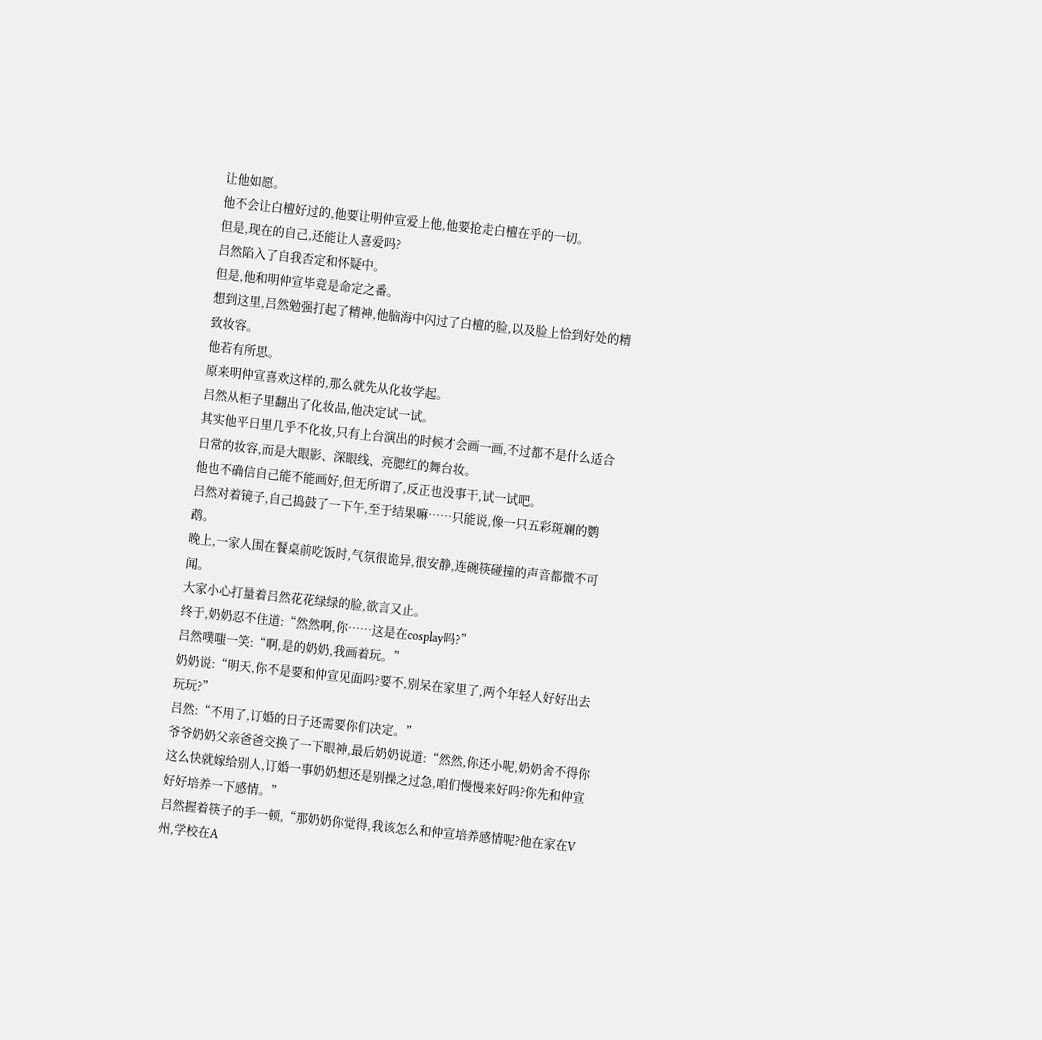让他如愿。
他不会让白檀好过的,他要让明仲宣爱上他,他要抢走白檀在乎的一切。
但是,现在的自己,还能让人喜爱吗?
吕然陷入了自我否定和怀疑中。
但是,他和明仲宣毕竟是命定之番。
想到这里,吕然勉强打起了精神,他脑海中闪过了白檀的脸,以及脸上恰到好处的精致妆容。
他若有所思。
原来明仲宣喜欢这样的,那么就先从化妆学起。
吕然从柜子里翻出了化妆品,他决定试一试。
其实他平日里几乎不化妆,只有上台演出的时候才会画一画,不过都不是什么适合日常的妆容,而是大眼影、深眼线、亮腮红的舞台妆。
他也不确信自己能不能画好,但无所谓了,反正也没事干,试一试吧。
吕然对着镜子,自己捣鼓了一下午,至于结果嘛……只能说,像一只五彩斑斓的鹦鹉。
晚上,一家人围在餐桌前吃饭时,气氛很诡异,很安静,连碗筷碰撞的声音都微不可闻。
大家小心打量着吕然花花绿绿的脸,欲言又止。
终于,奶奶忍不住道:“然然啊,你……这是在cosplay吗?”
吕然噗嗤一笑:“啊,是的奶奶,我画着玩。”
奶奶说:“明天,你不是要和仲宣见面吗?要不,别呆在家里了,两个年轻人好好出去玩玩?”
吕然:“不用了,订婚的日子还需要你们决定。”
爷爷奶奶父亲爸爸交换了一下眼神,最后奶奶说道:“然然,你还小呢,奶奶舍不得你这么快就嫁给别人,订婚一事奶奶想还是别操之过急,咱们慢慢来好吗?你先和仲宣好好培养一下感情。”
吕然握着筷子的手一顿,“那奶奶你觉得,我该怎么和仲宣培养感情呢?他在家在V州,学校在A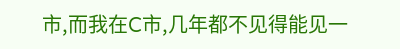市,而我在C市,几年都不见得能见一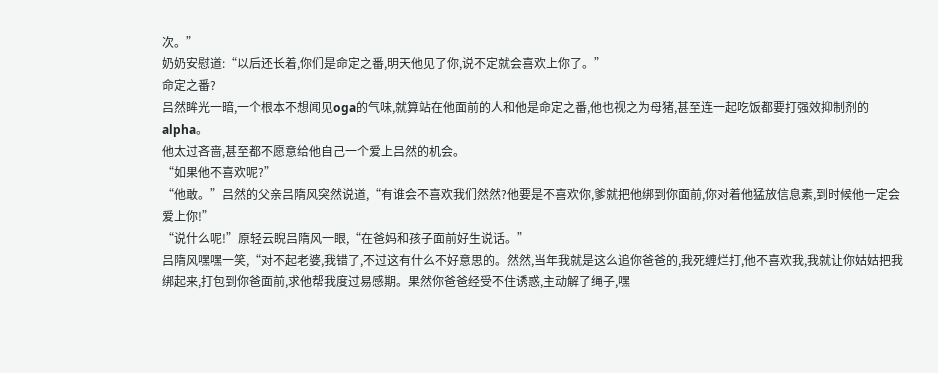次。”
奶奶安慰道:“以后还长着,你们是命定之番,明天他见了你,说不定就会喜欢上你了。”
命定之番?
吕然眸光一暗,一个根本不想闻见oga的气味,就算站在他面前的人和他是命定之番,他也视之为母猪,甚至连一起吃饭都要打强效抑制剂的alpha。
他太过吝啬,甚至都不愿意给他自己一个爱上吕然的机会。
“如果他不喜欢呢?”
“他敢。”吕然的父亲吕隋风突然说道,“有谁会不喜欢我们然然?他要是不喜欢你,爹就把他绑到你面前,你对着他猛放信息素,到时候他一定会爱上你!”
“说什么呢!”原轻云睨吕隋风一眼,“在爸妈和孩子面前好生说话。”
吕隋风嘿嘿一笑,“对不起老婆,我错了,不过这有什么不好意思的。然然,当年我就是这么追你爸爸的,我死缠烂打,他不喜欢我,我就让你姑姑把我绑起来,打包到你爸面前,求他帮我度过易感期。果然你爸爸经受不住诱惑,主动解了绳子,嘿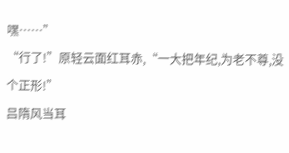嘿……”
“行了!”原轻云面红耳赤,“一大把年纪,为老不尊,没个正形!”
吕隋风当耳